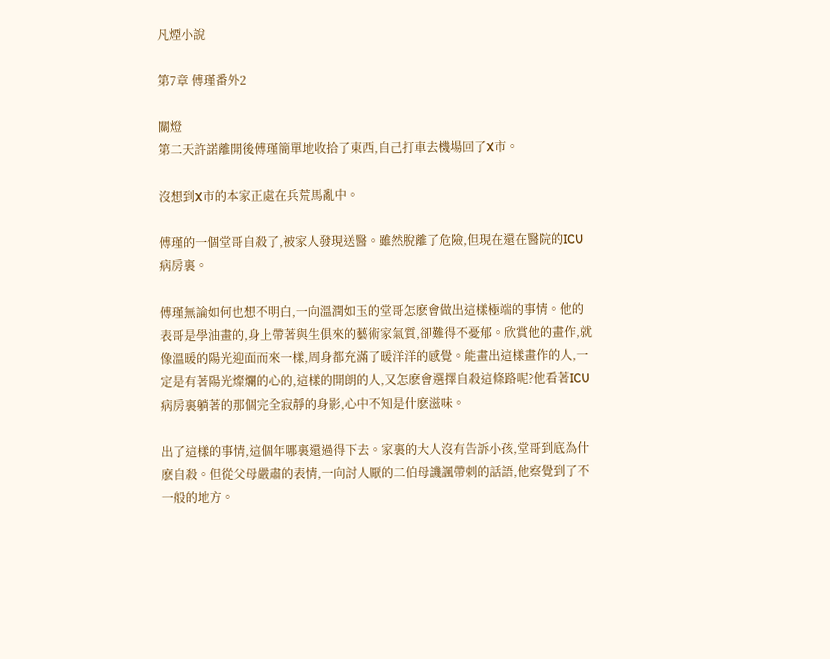凡煙小說

第7章 傅瑾番外2

關燈
第二天許諾離開後傅瑾簡單地收拾了東西,自己打車去機場回了X市。

沒想到X市的本家正處在兵荒馬亂中。

傅瑾的一個堂哥自殺了,被家人發現送醫。雖然脫離了危險,但現在還在醫院的ICU病房裏。

傅瑾無論如何也想不明白,一向溫潤如玉的堂哥怎麽會做出這樣極端的事情。他的表哥是學油畫的,身上帶著與生俱來的藝術家氣質,卻難得不憂郁。欣賞他的畫作,就像溫暖的陽光迎面而來一樣,周身都充滿了暖洋洋的感覺。能畫出這樣畫作的人,一定是有著陽光燦爛的心的,這樣的開朗的人,又怎麽會選擇自殺這條路呢?他看著ICU病房裏躺著的那個完全寂靜的身影,心中不知是什麽滋味。

出了這樣的事情,這個年哪裏還過得下去。家裏的大人沒有告訴小孩,堂哥到底為什麽自殺。但從父母嚴肅的表情,一向討人厭的二伯母譏諷帶刺的話語,他察覺到了不一般的地方。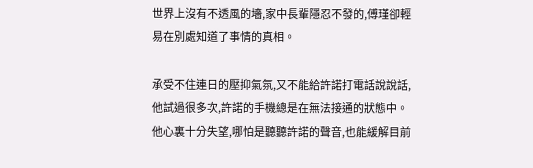世界上沒有不透風的墻,家中長輩隱忍不發的,傅瑾卻輕易在別處知道了事情的真相。

承受不住連日的壓抑氣氛,又不能給許諾打電話說說話,他試過很多次,許諾的手機總是在無法接通的狀態中。他心裏十分失望,哪怕是聽聽許諾的聲音,也能緩解目前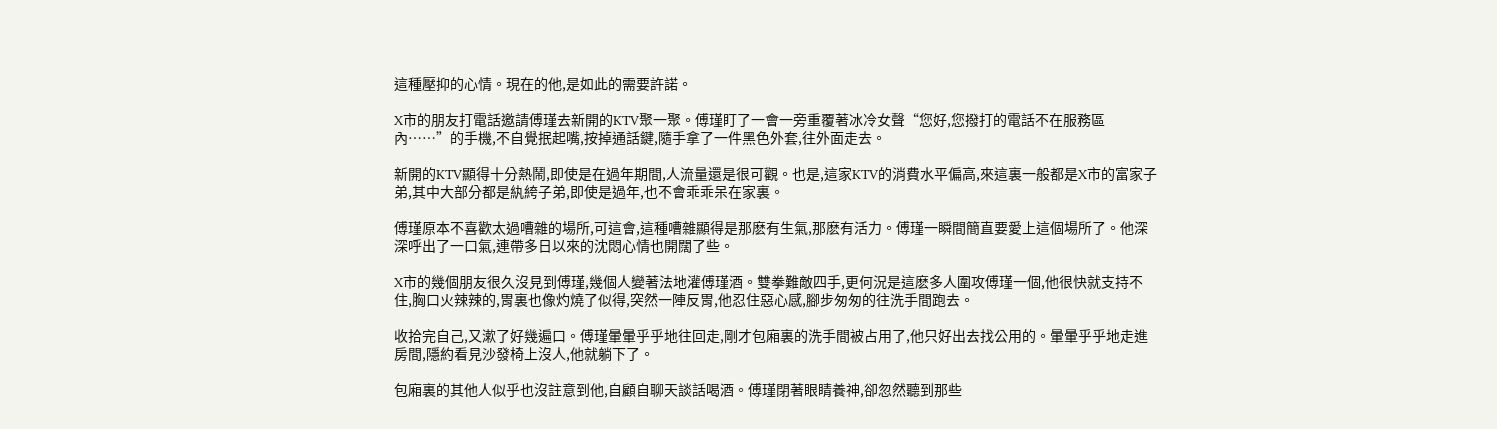這種壓抑的心情。現在的他,是如此的需要許諾。

X市的朋友打電話邀請傅瑾去新開的KTV聚一聚。傅瑾盯了一會一旁重覆著冰冷女聲“您好,您撥打的電話不在服務區內……”的手機,不自覺抿起嘴,按掉通話鍵,隨手拿了一件黑色外套,往外面走去。

新開的KTV顯得十分熱鬧,即使是在過年期間,人流量還是很可觀。也是,這家KTV的消費水平偏高,來這裏一般都是X市的富家子弟,其中大部分都是紈絝子弟,即使是過年,也不會乖乖呆在家裏。

傅瑾原本不喜歡太過嘈雜的場所,可這會,這種嘈雜顯得是那麽有生氣,那麽有活力。傅瑾一瞬間簡直要愛上這個場所了。他深深呼出了一口氣,連帶多日以來的沈悶心情也開闊了些。

X市的幾個朋友很久沒見到傅瑾,幾個人變著法地灌傅瑾酒。雙拳難敵四手,更何況是這麽多人圍攻傅瑾一個,他很快就支持不住,胸口火辣辣的,胃裏也像灼燒了似得,突然一陣反胃,他忍住惡心感,腳步匆匆的往洗手間跑去。

收拾完自己,又漱了好幾遍口。傅瑾暈暈乎乎地往回走,剛才包廂裏的洗手間被占用了,他只好出去找公用的。暈暈乎乎地走進房間,隱約看見沙發椅上沒人,他就躺下了。

包廂裏的其他人似乎也沒註意到他,自顧自聊天談話喝酒。傅瑾閉著眼睛養神,卻忽然聽到那些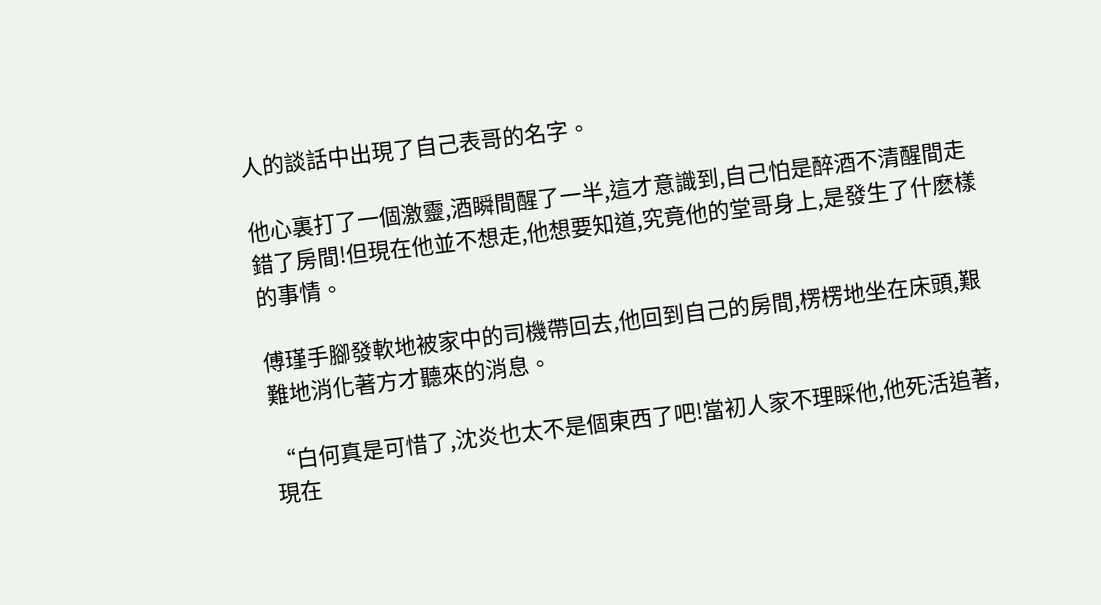人的談話中出現了自己表哥的名字。

他心裏打了一個激靈,酒瞬間醒了一半,這才意識到,自己怕是醉酒不清醒間走錯了房間!但現在他並不想走,他想要知道,究竟他的堂哥身上,是發生了什麽樣的事情。

傅瑾手腳發軟地被家中的司機帶回去,他回到自己的房間,楞楞地坐在床頭,艱難地消化著方才聽來的消息。

“白何真是可惜了,沈炎也太不是個東西了吧!當初人家不理睬他,他死活追著,現在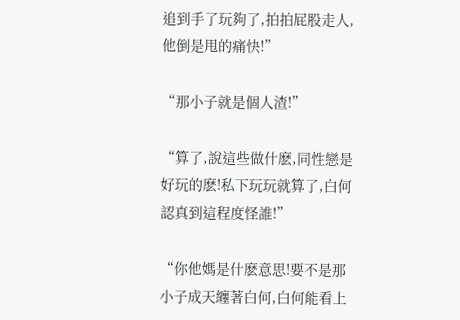追到手了玩夠了,拍拍屁股走人,他倒是甩的痛快!”

“那小子就是個人渣!”

“算了,說這些做什麽,同性戀是好玩的麽!私下玩玩就算了,白何認真到這程度怪誰!”

“你他媽是什麽意思!要不是那小子成天纏著白何,白何能看上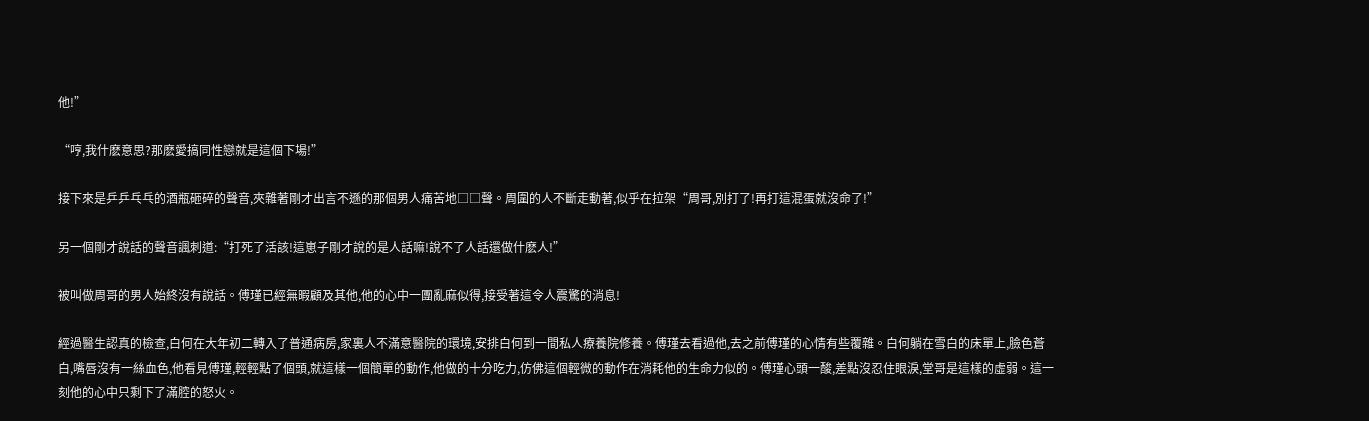他!”

“哼,我什麽意思?那麽愛搞同性戀就是這個下場!”

接下來是乒乒乓乓的酒瓶砸碎的聲音,夾雜著剛才出言不遜的那個男人痛苦地□□聲。周圍的人不斷走動著,似乎在拉架“周哥,別打了!再打這混蛋就沒命了!”

另一個剛才說話的聲音諷刺道:“打死了活該!這崽子剛才說的是人話嘛!說不了人話還做什麽人!”

被叫做周哥的男人始終沒有說話。傅瑾已經無暇顧及其他,他的心中一團亂麻似得,接受著這令人震驚的消息!

經過醫生認真的檢查,白何在大年初二轉入了普通病房,家裏人不滿意醫院的環境,安排白何到一間私人療養院修養。傅瑾去看過他,去之前傅瑾的心情有些覆雜。白何躺在雪白的床單上,臉色蒼白,嘴唇沒有一絲血色,他看見傅瑾,輕輕點了個頭,就這樣一個簡單的動作,他做的十分吃力,仿佛這個輕微的動作在消耗他的生命力似的。傅瑾心頭一酸,差點沒忍住眼淚,堂哥是這樣的虛弱。這一刻他的心中只剩下了滿腔的怒火。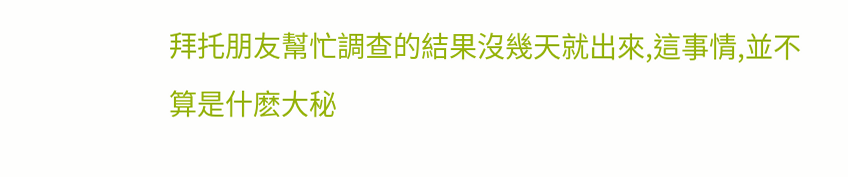拜托朋友幫忙調查的結果沒幾天就出來,這事情,並不算是什麽大秘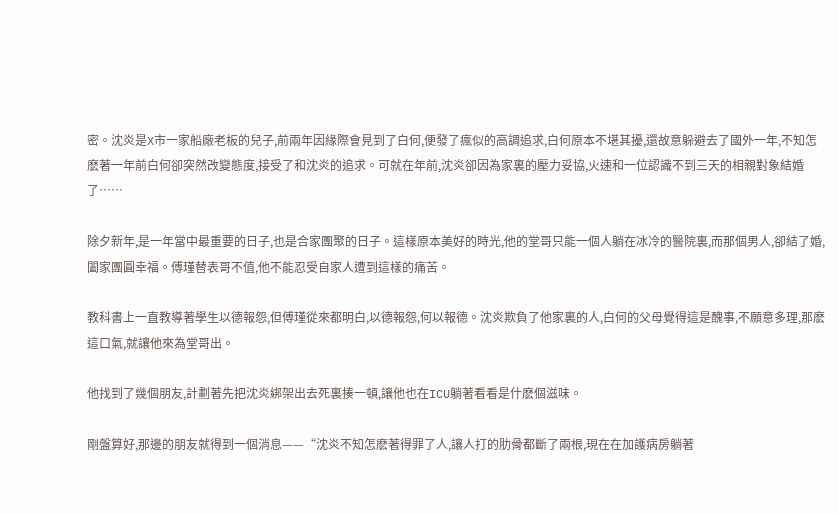密。沈炎是X市一家船廠老板的兒子,前兩年因緣際會見到了白何,便發了瘋似的高調追求,白何原本不堪其擾,還故意躲避去了國外一年,不知怎麽著一年前白何卻突然改變態度,接受了和沈炎的追求。可就在年前,沈炎卻因為家裏的壓力妥協,火速和一位認識不到三天的相親對象結婚了……

除夕新年,是一年當中最重要的日子,也是合家團聚的日子。這樣原本美好的時光,他的堂哥只能一個人躺在冰冷的醫院裏,而那個男人,卻結了婚,闔家團圓幸福。傅瑾替表哥不值,他不能忍受自家人遭到這樣的痛苦。

教科書上一直教導著學生以德報怨,但傅瑾從來都明白,以德報怨,何以報德。沈炎欺負了他家裏的人,白何的父母覺得這是醜事,不願意多理,那麽這口氣,就讓他來為堂哥出。

他找到了幾個朋友,計劃著先把沈炎綁架出去死裏揍一頓,讓他也在ICU躺著看看是什麽個滋味。

剛盤算好,那邊的朋友就得到一個消息——“沈炎不知怎麽著得罪了人,讓人打的肋骨都斷了兩根,現在在加護病房躺著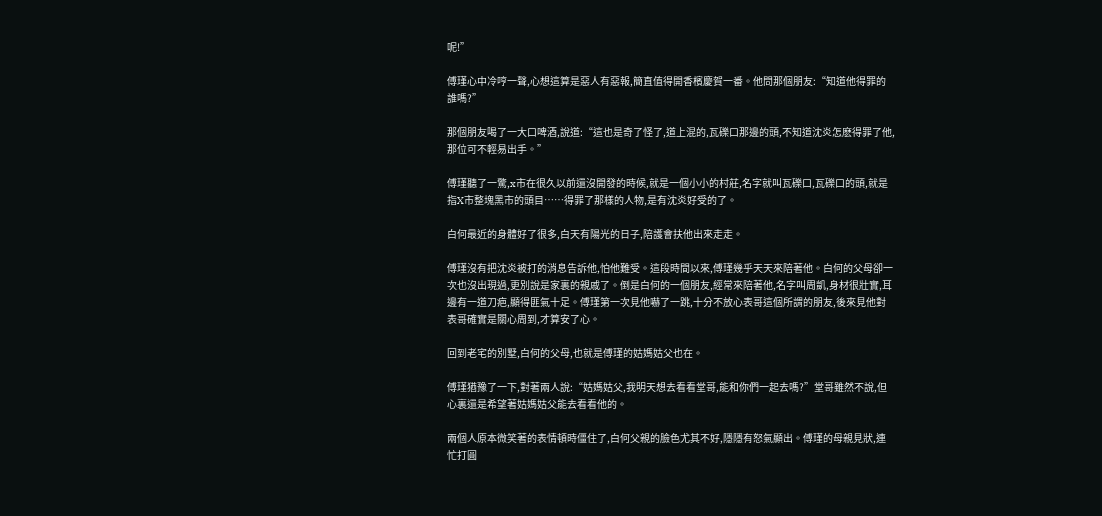呢!”

傅瑾心中冷哼一聲,心想這算是惡人有惡報,簡直值得開香檳慶賀一番。他問那個朋友:“知道他得罪的誰嗎?”

那個朋友喝了一大口啤酒,說道:“這也是奇了怪了,道上混的,瓦礫口那邊的頭,不知道沈炎怎麽得罪了他,那位可不輕易出手。”

傅瑾聽了一驚,x市在很久以前還沒開發的時候,就是一個小小的村莊,名字就叫瓦礫口,瓦礫口的頭,就是指X市整塊黑市的頭目……得罪了那樣的人物,是有沈炎好受的了。

白何最近的身體好了很多,白天有陽光的日子,陪護會扶他出來走走。

傅瑾沒有把沈炎被打的消息告訴他,怕他難受。這段時間以來,傅瑾幾乎天天來陪著他。白何的父母卻一次也沒出現過,更別說是家裏的親戚了。倒是白何的一個朋友,經常來陪著他,名字叫周凱,身材很壯實,耳邊有一道刀疤,顯得匪氣十足。傅瑾第一次見他嚇了一跳,十分不放心表哥這個所謂的朋友,後來見他對表哥確實是關心周到,才算安了心。

回到老宅的別墅,白何的父母,也就是傅瑾的姑媽姑父也在。

傅瑾猶豫了一下,對著兩人說:“姑媽姑父,我明天想去看看堂哥,能和你們一起去嗎?”堂哥雖然不說,但心裏還是希望著姑媽姑父能去看看他的。

兩個人原本微笑著的表情頓時僵住了,白何父親的臉色尤其不好,隱隱有怒氣顯出。傅瑾的母親見狀,連忙打圓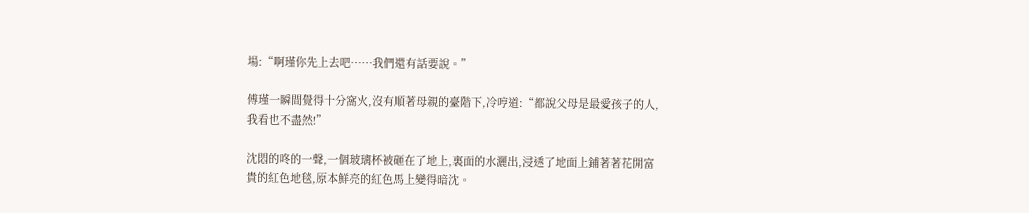場:“啊瑾你先上去吧……我們還有話要說。”

傅瑾一瞬間覺得十分窩火,沒有順著母親的臺階下,冷哼道:“都說父母是最愛孩子的人,我看也不盡然!”

沈悶的咚的一聲,一個玻璃杯被砸在了地上,裏面的水灑出,浸透了地面上鋪著著花開富貴的紅色地毯,原本鮮亮的紅色馬上變得暗沈。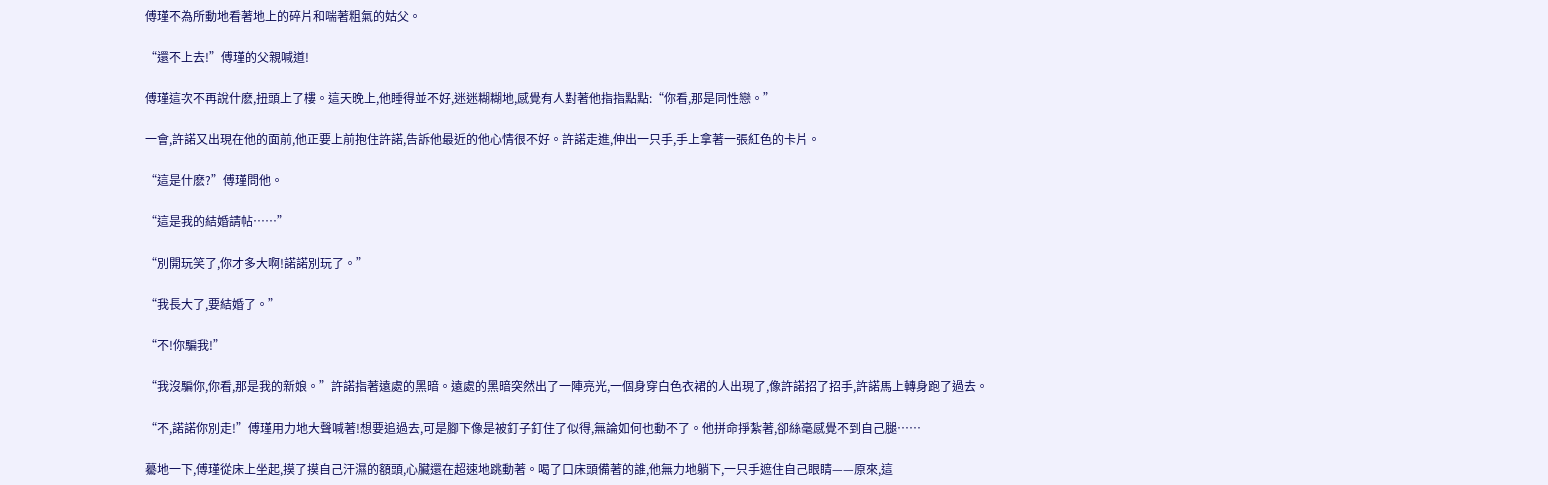傅瑾不為所動地看著地上的碎片和喘著粗氣的姑父。

“還不上去!”傅瑾的父親喊道!

傅瑾這次不再說什麽,扭頭上了樓。這天晚上,他睡得並不好,迷迷糊糊地,感覺有人對著他指指點點:“你看,那是同性戀。”

一會,許諾又出現在他的面前,他正要上前抱住許諾,告訴他最近的他心情很不好。許諾走進,伸出一只手,手上拿著一張紅色的卡片。

“這是什麽?”傅瑾問他。

“這是我的結婚請帖……”

“別開玩笑了,你才多大啊!諾諾別玩了。”

“我長大了,要結婚了。”

“不!你騙我!”

“我沒騙你,你看,那是我的新娘。”許諾指著遠處的黑暗。遠處的黑暗突然出了一陣亮光,一個身穿白色衣裙的人出現了,像許諾招了招手,許諾馬上轉身跑了過去。

“不,諾諾你別走!”傅瑾用力地大聲喊著!想要追過去,可是腳下像是被釘子釘住了似得,無論如何也動不了。他拼命掙紮著,卻絲毫感覺不到自己腿……

驀地一下,傅瑾從床上坐起,摸了摸自己汗濕的額頭,心臟還在超速地跳動著。喝了口床頭備著的誰,他無力地躺下,一只手遮住自己眼睛——原來,這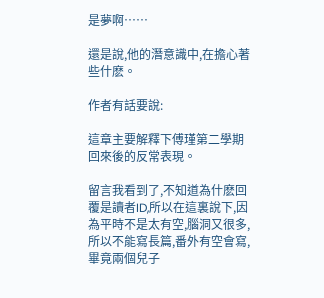是夢啊……

還是說,他的潛意識中,在擔心著些什麽。

作者有話要說:

這章主要解釋下傅瑾第二學期回來後的反常表現。

留言我看到了,不知道為什麽回覆是讀者ID,所以在這裏說下,因為平時不是太有空,腦洞又很多,所以不能寫長篇,番外有空會寫,畢竟兩個兒子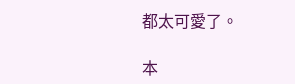都太可愛了。

本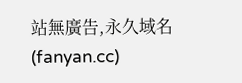站無廣告,永久域名(fanyan.cc)